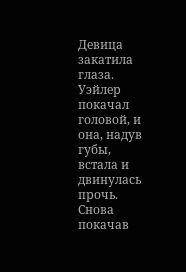Девица закатила глаза. Уэйлер покачал головой, и она, надув губы, встала и двинулась прочь.
Снова покачав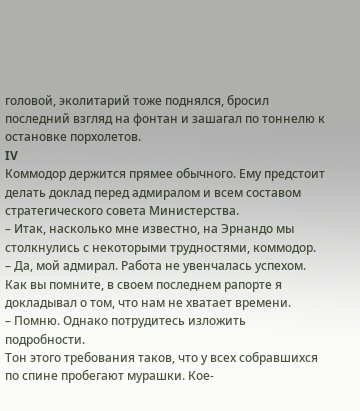головой, эколитарий тоже поднялся, бросил последний взгляд на фонтан и зашагал по тоннелю к остановке порхолетов.
IV
Коммодор держится прямее обычного. Ему предстоит делать доклад перед адмиралом и всем составом стратегического совета Министерства.
– Итак, насколько мне известно, на Эрнандо мы столкнулись с некоторыми трудностями, коммодор.
– Да, мой адмирал. Работа не увенчалась успехом. Как вы помните, в своем последнем рапорте я докладывал о том, что нам не хватает времени.
– Помню. Однако потрудитесь изложить подробности.
Тон этого требования таков, что у всех собравшихся по спине пробегают мурашки. Кое-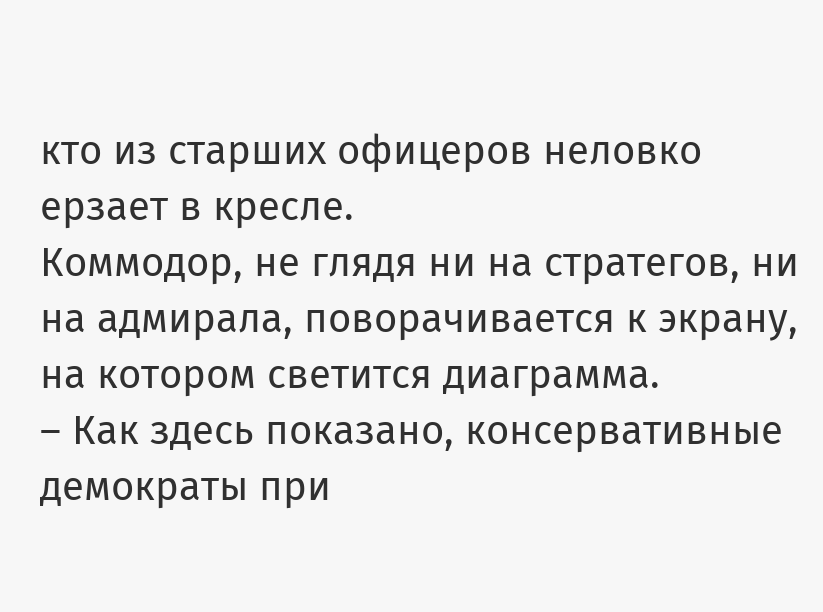кто из старших офицеров неловко ерзает в кресле.
Коммодор, не глядя ни на стратегов, ни на адмирала, поворачивается к экрану, на котором светится диаграмма.
– Как здесь показано, консервативные демократы при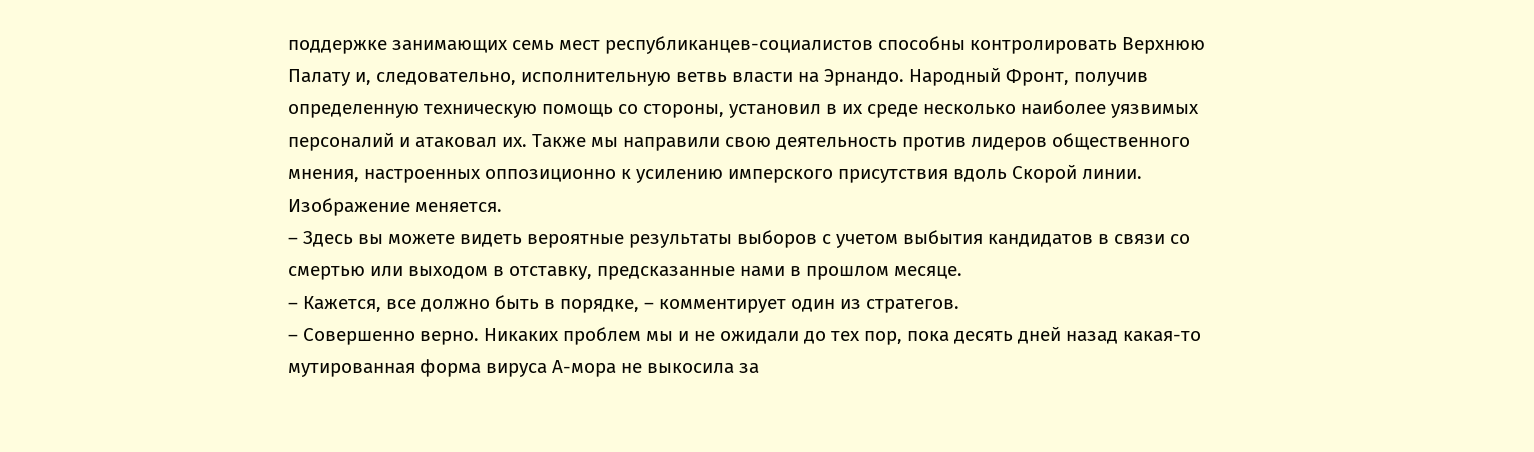поддержке занимающих семь мест республиканцев-социалистов способны контролировать Верхнюю Палату и, следовательно, исполнительную ветвь власти на Эрнандо. Народный Фронт, получив определенную техническую помощь со стороны, установил в их среде несколько наиболее уязвимых персоналий и атаковал их. Также мы направили свою деятельность против лидеров общественного мнения, настроенных оппозиционно к усилению имперского присутствия вдоль Скорой линии.
Изображение меняется.
– Здесь вы можете видеть вероятные результаты выборов с учетом выбытия кандидатов в связи со смертью или выходом в отставку, предсказанные нами в прошлом месяце.
– Кажется, все должно быть в порядке, – комментирует один из стратегов.
– Совершенно верно. Никаких проблем мы и не ожидали до тех пор, пока десять дней назад какая-то мутированная форма вируса А-мора не выкосила за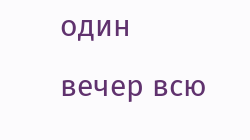один вечер всю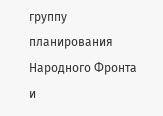группу планирования Народного Фронта и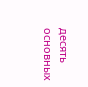десять основных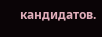кандидатов.